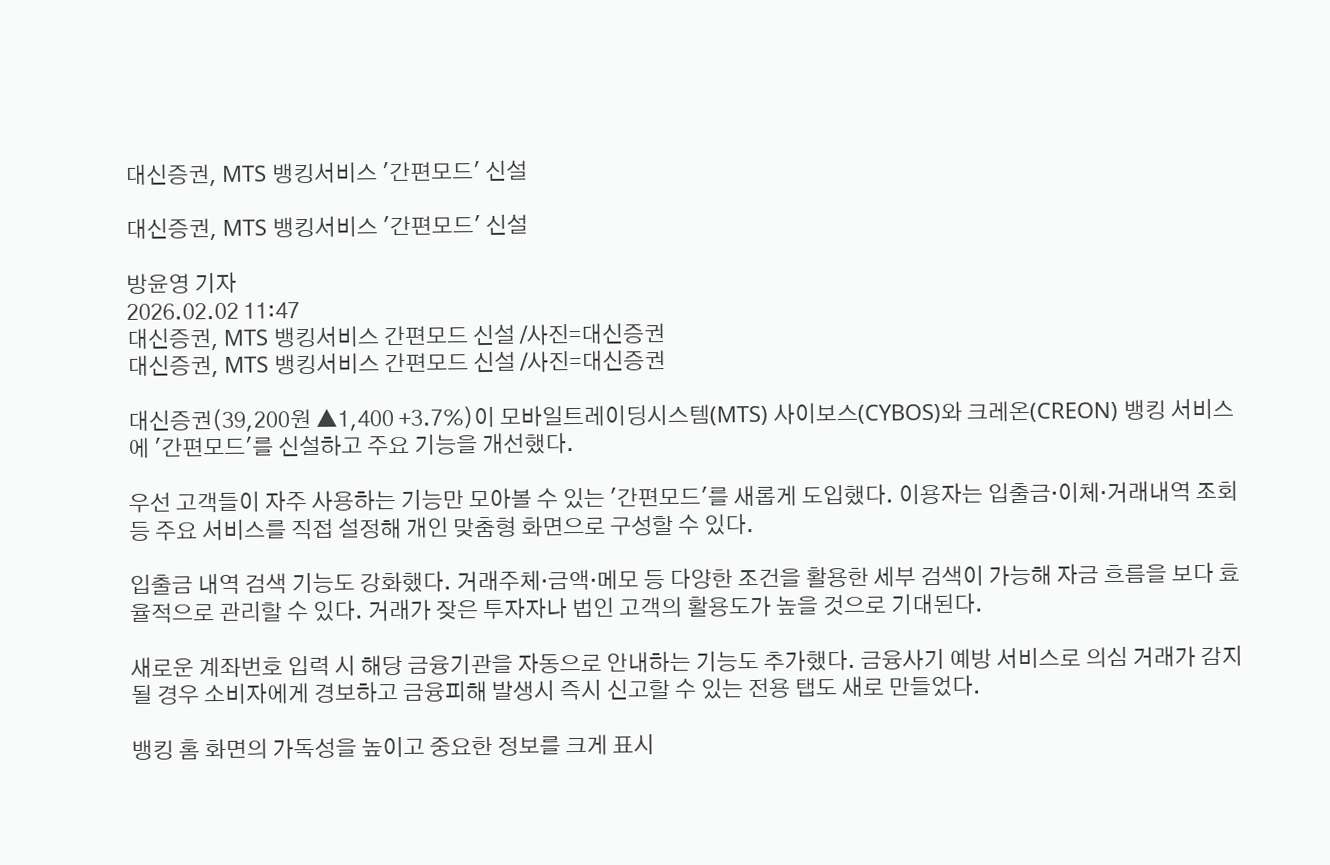대신증권, MTS 뱅킹서비스 '간편모드' 신설

대신증권, MTS 뱅킹서비스 '간편모드' 신설

방윤영 기자
2026.02.02 11:47
대신증권, MTS 뱅킹서비스 간편모드 신설 /사진=대신증권
대신증권, MTS 뱅킹서비스 간편모드 신설 /사진=대신증권

대신증권(39,200원 ▲1,400 +3.7%)이 모바일트레이딩시스템(MTS) 사이보스(CYBOS)와 크레온(CREON) 뱅킹 서비스에 '간편모드'를 신설하고 주요 기능을 개선했다.

우선 고객들이 자주 사용하는 기능만 모아볼 수 있는 '간편모드'를 새롭게 도입했다. 이용자는 입출금·이체·거래내역 조회 등 주요 서비스를 직접 설정해 개인 맞춤형 화면으로 구성할 수 있다.

입출금 내역 검색 기능도 강화했다. 거래주체·금액·메모 등 다양한 조건을 활용한 세부 검색이 가능해 자금 흐름을 보다 효율적으로 관리할 수 있다. 거래가 잦은 투자자나 법인 고객의 활용도가 높을 것으로 기대된다.

새로운 계좌번호 입력 시 해당 금융기관을 자동으로 안내하는 기능도 추가했다. 금융사기 예방 서비스로 의심 거래가 감지될 경우 소비자에게 경보하고 금융피해 발생시 즉시 신고할 수 있는 전용 탭도 새로 만들었다.

뱅킹 홈 화면의 가독성을 높이고 중요한 정보를 크게 표시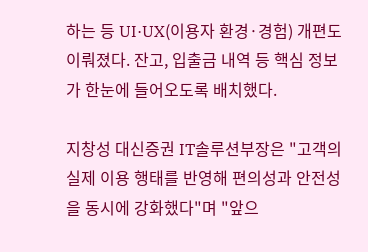하는 등 UI·UX(이용자 환경·경험) 개편도 이뤄졌다. 잔고, 입출금 내역 등 핵심 정보가 한눈에 들어오도록 배치했다.

지창성 대신증권 IT솔루션부장은 "고객의 실제 이용 행태를 반영해 편의성과 안전성을 동시에 강화했다"며 "앞으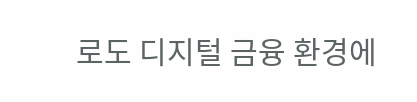로도 디지털 금융 환경에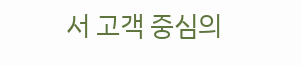서 고객 중심의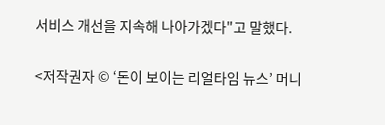서비스 개선을 지속해 나아가겠다"고 말했다.

<저작권자 © ‘돈이 보이는 리얼타임 뉴스’ 머니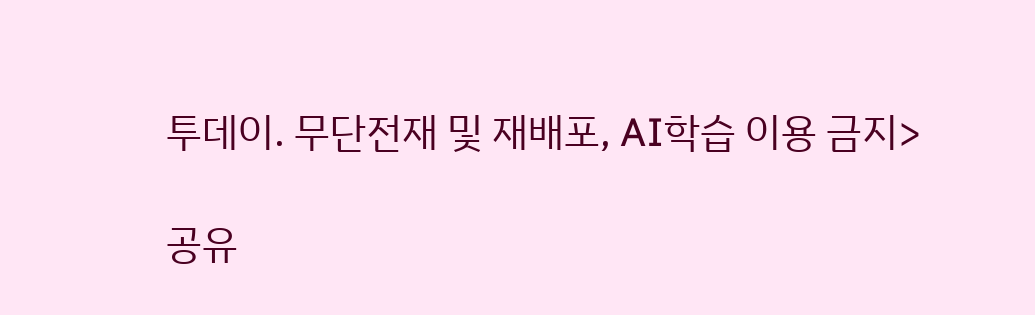투데이. 무단전재 및 재배포, AI학습 이용 금지>

공유